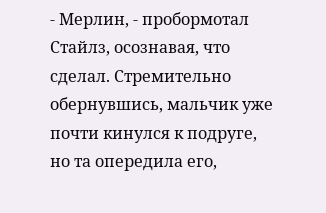- Мерлин, - пробормотал Стайлз, осознавая, что сделал. Стремительно обернувшись, мальчик уже почти кинулся к подруге, но та опередила его,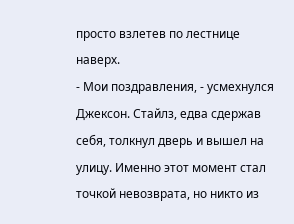просто взлетев по лестнице наверх.
- Мои поздравления, - усмехнулся Джексон. Стайлз, едва сдержав себя, толкнул дверь и вышел на улицу. Именно этот момент стал точкой невозврата, но никто из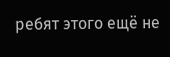ребят этого ещё не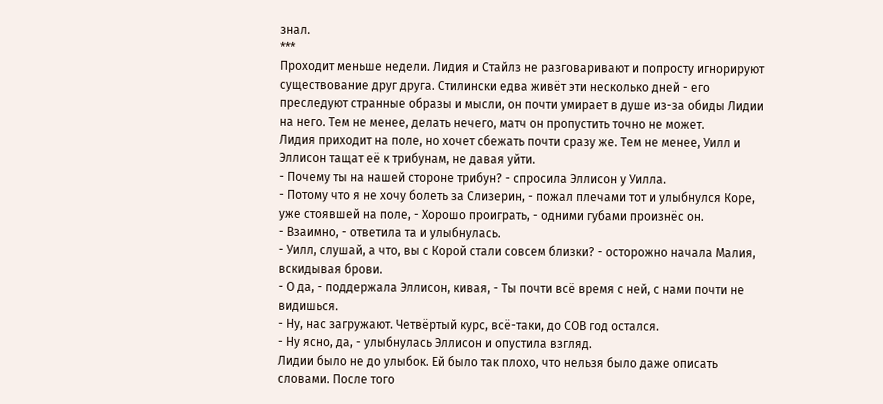знал.
***
Проходит меньше недели. Лидия и Стайлз не разговаривают и попросту игнорируют существование друг друга. Стилински едва живёт эти несколько дней - его преследуют странные образы и мысли, он почти умирает в душе из-за обиды Лидии на него. Тем не менее, делать нечего, матч он пропустить точно не может.
Лидия приходит на поле, но хочет сбежать почти сразу же. Тем не менее, Уилл и Эллисон тащат её к трибунам, не давая уйти.
- Почему ты на нашей стороне трибун? - спросила Эллисон у Уилла.
- Потому что я не хочу болеть за Слизерин, - пожал плечами тот и улыбнулся Коре, уже стоявшей на поле, - Хорошо проиграть, - одними губами произнёс он.
- Взаимно, - ответила та и улыбнулась.
- Уилл, слушай, а что, вы с Корой стали совсем близки? - осторожно начала Малия, вскидывая брови.
- О да, - поддержала Эллисон, кивая, - Ты почти всё время с ней, с нами почти не видишься.
- Ну, нас загружают. Четвёртый курс, всё-таки, до СОВ год остался.
- Ну ясно, да, - улыбнулась Эллисон и опустила взгляд.
Лидии было не до улыбок. Ей было так плохо, что нельзя было даже описать словами. После того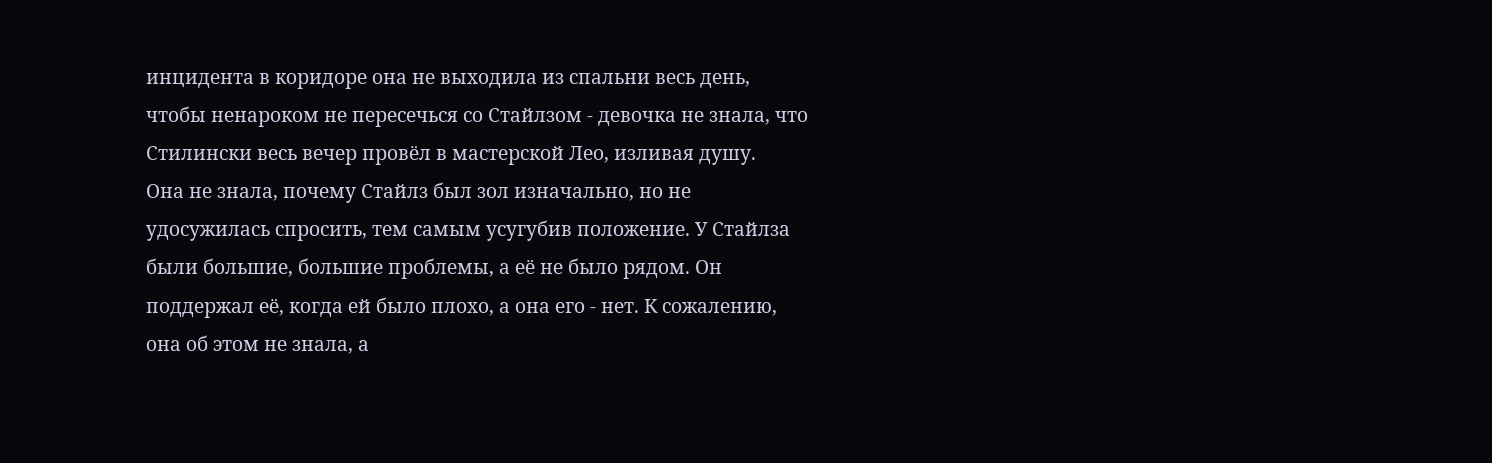инцидента в коридоре она не выходила из спальни весь день, чтобы ненароком не пересечься со Стайлзом - девочка не знала, что Стилински весь вечер провёл в мастерской Лео, изливая душу.
Она не знала, почему Стайлз был зол изначально, но не удосужилась спросить, тем самым усугубив положение. У Стайлза были большие, большие проблемы, а её не было рядом. Он поддержал её, когда ей было плохо, а она его - нет. К сожалению, она об этом не знала, а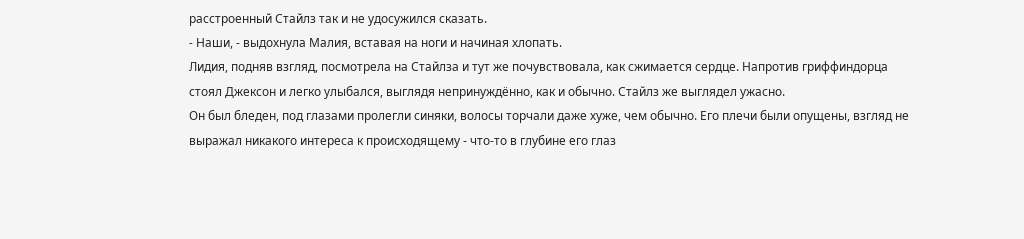расстроенный Стайлз так и не удосужился сказать.
- Наши, - выдохнула Малия, вставая на ноги и начиная хлопать.
Лидия, подняв взгляд, посмотрела на Стайлза и тут же почувствовала, как сжимается сердце. Напротив гриффиндорца стоял Джексон и легко улыбался, выглядя непринуждённо, как и обычно. Стайлз же выглядел ужасно.
Он был бледен, под глазами пролегли синяки, волосы торчали даже хуже, чем обычно. Его плечи были опущены, взгляд не выражал никакого интереса к происходящему - что-то в глубине его глаз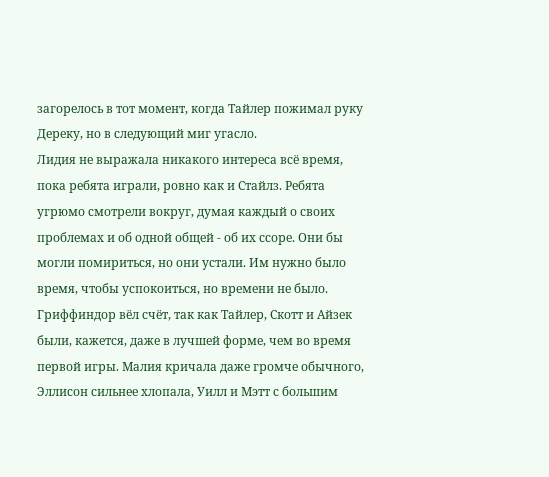загорелось в тот момент, когда Тайлер пожимал руку Дереку, но в следующий миг угасло.
Лидия не выражала никакого интереса всё время, пока ребята играли, ровно как и Стайлз. Ребята угрюмо смотрели вокруг, думая каждый о своих проблемах и об одной общей - об их ссоре. Они бы могли помириться, но они устали. Им нужно было время, чтобы успокоиться, но времени не было.
Гриффиндор вёл счёт, так как Тайлер, Скотт и Айзек были, кажется, даже в лучшей форме, чем во время первой игры. Малия кричала даже громче обычного, Эллисон сильнее хлопала, Уилл и Мэтт с большим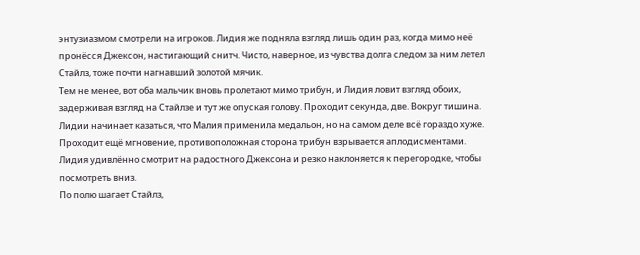энтузиазмом смотрели на игроков. Лидия же подняла взгляд лишь один раз, когда мимо неё пронёсся Джексон, настигающий снитч. Чисто, наверное, из чувства долга следом за ним летел Стайлз, тоже почти нагнавший золотой мячик.
Тем не менее, вот оба мальчик вновь пролетают мимо трибун, и Лидия ловит взгляд обоих, задерживая взгляд на Стайлзе и тут же опуская голову. Проходит секунда, две. Вокруг тишина. Лидии начинает казаться, что Малия применила медальон, но на самом деле всё гораздо хуже. Проходит ещё мгновение, противоположная сторона трибун взрывается аплодисментами. Лидия удивлённо смотрит на радостного Джексона и резко наклоняется к перегородке, чтобы посмотреть вниз.
По полю шагает Стайлз,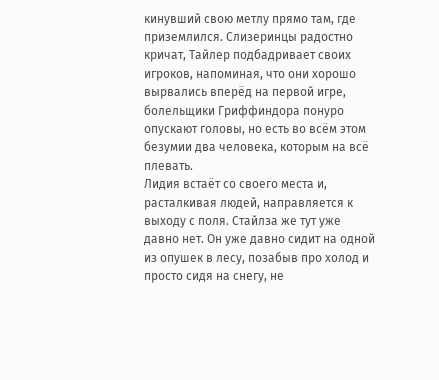кинувший свою метлу прямо там, где приземлился. Слизеринцы радостно кричат, Тайлер подбадривает своих игроков, напоминая, что они хорошо вырвались вперёд на первой игре, болельщики Гриффиндора понуро опускают головы, но есть во всём этом безумии два человека, которым на всё плевать.
Лидия встаёт со своего места и, расталкивая людей, направляется к выходу с поля. Стайлза же тут уже давно нет. Он уже давно сидит на одной из опушек в лесу, позабыв про холод и просто сидя на снегу, не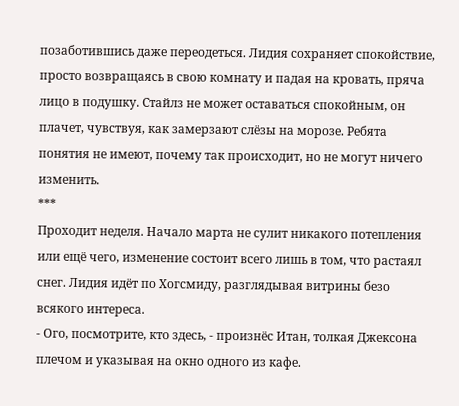позаботившись даже переодеться. Лидия сохраняет спокойствие, просто возвращаясь в свою комнату и падая на кровать, пряча лицо в подушку. Стайлз не может оставаться спокойным, он плачет, чувствуя, как замерзают слёзы на морозе. Ребята понятия не имеют, почему так происходит, но не могут ничего изменить.
***
Проходит неделя. Начало марта не сулит никакого потепления или ещё чего, изменение состоит всего лишь в том, что растаял снег. Лидия идёт по Хогсмиду, разглядывая витрины безо всякого интереса.
- Ого, посмотрите, кто здесь, - произнёс Итан, толкая Джексона плечом и указывая на окно одного из кафе.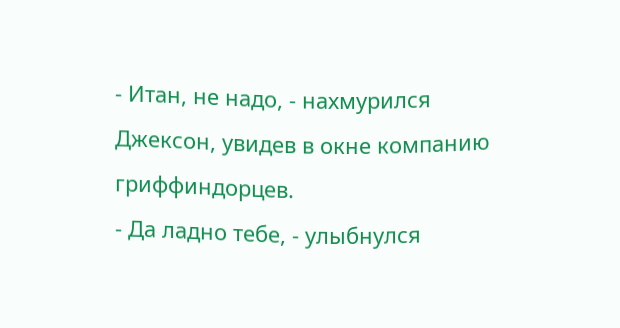- Итан, не надо, - нахмурился Джексон, увидев в окне компанию гриффиндорцев.
- Да ладно тебе, - улыбнулся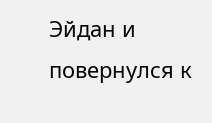Эйдан и повернулся к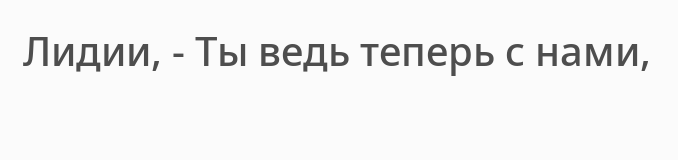Лидии, - Ты ведь теперь с нами,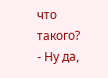что такого?
- Ну да,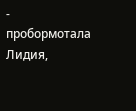- пробормотала Лидия,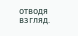отводя взгляд.